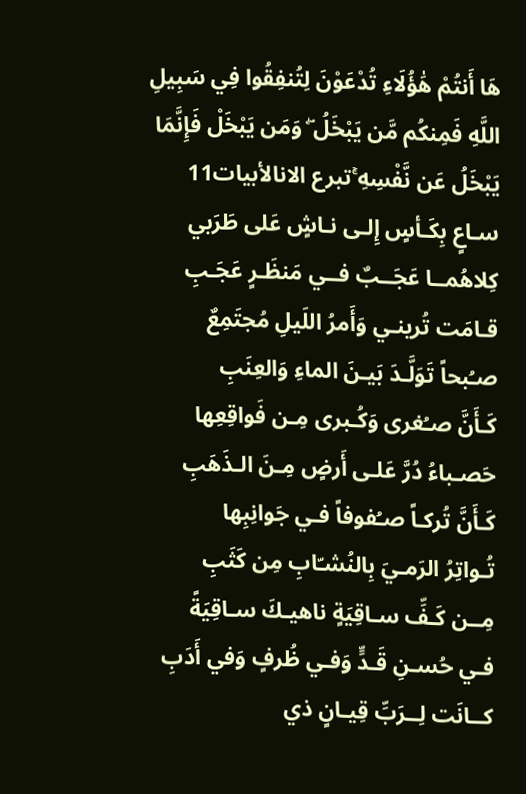هَا أَنتُمْ هَٰؤُلَاءِ تُدْعَوْنَ لِتُنفِقُوا فِي سَبِيلِ اللَّهِ فَمِنكُم مَّن يَبْخَلُ ۖ وَمَن يَبْخَلْ فَإِنَّمَا يَبْخَلُ عَن نَّفْسِهِ ۚتبرع الانالأبيات11
سـاعٍ بِكَـأسٍ إِلـى نـاشٍ عَلى طَرَبي
كِلاهُمــا عَجَــبٌ فــي مَنظَـرٍ عَجَـبِ
قـامَت تُرينـي وَأَمرُ اللَيلِ مُجتَمِعٌ
صـُبحاً تَوَلَّـدَ بَيـنَ الماءِ وَالعِنَبِ
كَـأَنَّ صـُغرى وَكُـبرى مِـن فَواقِعِها
حَصـباءُ دُرَّ عَلـى أَرضٍ مِـنَ الـذَهَبِ
كَـأَنَّ تُركـاً صـُفوفاً فـي جَوانِبِها
تُـواتِرُ الرَمـيَ بِالنُشـّابِ مِن كَثَبِ
مِــن كَـفِّ سـاقِيَةٍ ناهيـكَ سـاقِيَةً
فـي حُسـنِ قَـدٍّ وَفـي ظُرفٍ وَفي أَدَبِ
كــانَت لِــرَبِّ قِيـانٍ ذي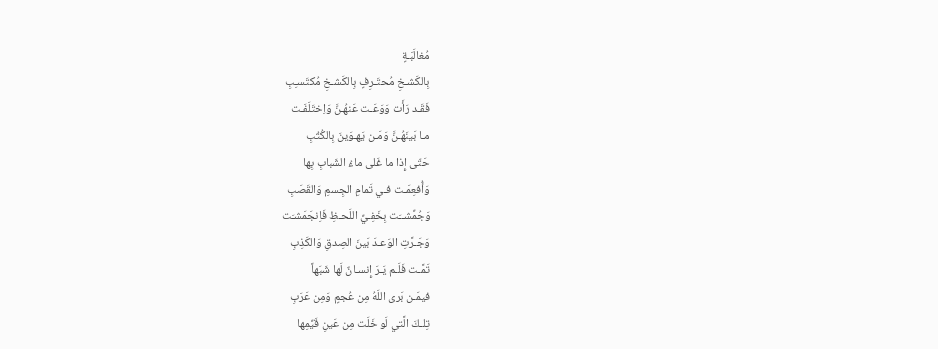مُغالَبَـةٍ
بِالكَشـخِ مُحتَـرِفٍ بِالكَشـخِ مُكتَسـِبِ
فَقَـد رَأَت وَوَعَـت عَنهُـنَّ وَاِختَلَفَـت
مـا بَينَهُـنَّ وَمَـن يَهـوَينَ بِالكُتُبِ
حَتّى إِذا ما غَلى ماءُ الشَبابِ بِها
وَأُفعِمَـت فـي تَمامِ الجِسمِ وَالقَصَبِ
وَجُمِّشــَت بِخَفِـيِّ اللَحـظِ فَاِنجَمَشـَت
وَجَـرَّتِ الوَعـدَ بَينَ الصِدقِ وَالكَذِبِ
تَمَّـت فَلَـم يَـرَ إِنسـانٌ لَها شَبَهاً
فيمَـن بَرى اللَهُ مِن عُجمٍ وَمِن عَرَبِ
تِلـكَ الَّتي لَو خَلَت مِن عَينِ قَيِّمِها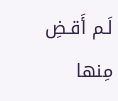لَـم أَقـضِ مِنها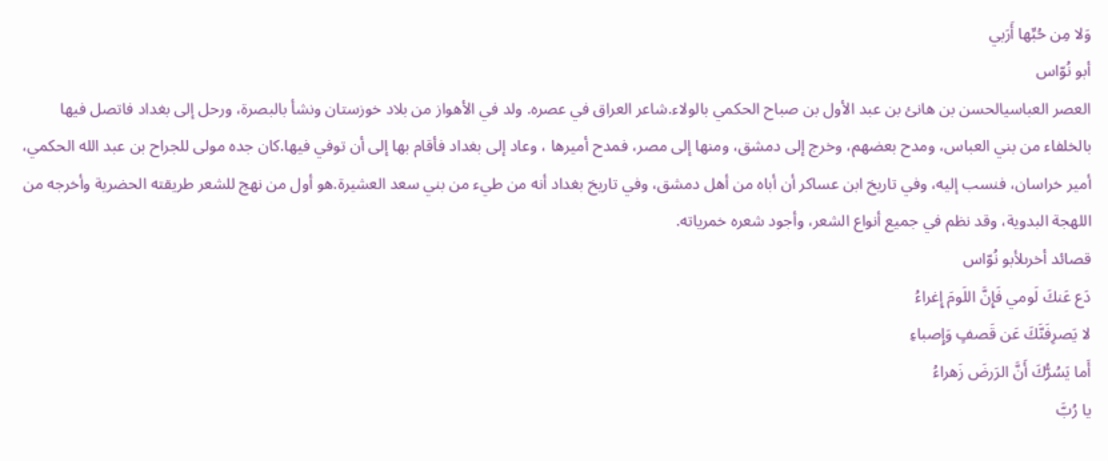وَلا مِن حُبِّها أَرَبي
أبو نُوّاس
العصر العباسيالحسن بن هانئ بن عبد الأول بن صباح الحكمي بالولاء.شاعر العراق في عصره. ولد في الأهواز من بلاد خوزستان ونشأ بالبصرة، ورحل إلى بغداد فاتصل فيها بالخلفاء من بني العباس، ومدح بعضهم، وخرج إلى دمشق، ومنها إلى مصر، فمدح أميرها ، وعاد إلى بغداد فأقام بها إلى أن توفي فيها.كان جده مولى للجراح بن عبد الله الحكمي، أمير خراسان، فنسب إليه، وفي تاريخ ابن عساكر أن أباه من أهل دمشق، وفي تاريخ بغداد أنه من طيء من بني سعد العشيرة.هو أول من نهج للشعر طريقته الحضرية وأخرجه من اللهجة البدوية، وقد نظم في جميع أنواع الشعر، وأجود شعره خمرياته.
قصائد أخرىلأبو نُوّاس
دَع عَنكَ لَومي فَإِنَّ اللَومَ إِغراءُ
لا يَصرِفَنَّكَ عَن قَصفٍ وَإِصباءِ
أَما يَسُرُّكَ أَنَّ الرَرضَ زَهراءُ
يا رُبَّ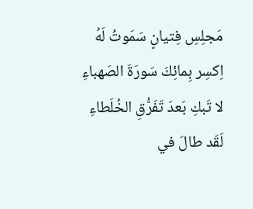مَجلِسِ فِتيانٍ سَمَوتُ لَهُ
اِكسِر بِمائِكَ سَورَةَ الصَهباءِ
لا تَبكِ بَعدَ تَفَرُّقِ الخُلَطاءِ
لَقَد طالَ في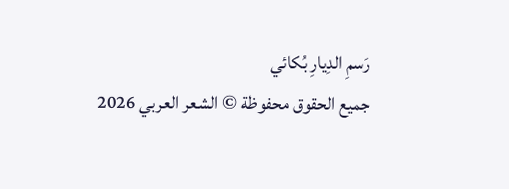رَسمِ الدِيارِ بُكائي
جميع الحقوق محفوظة © الشعر العربي 2026